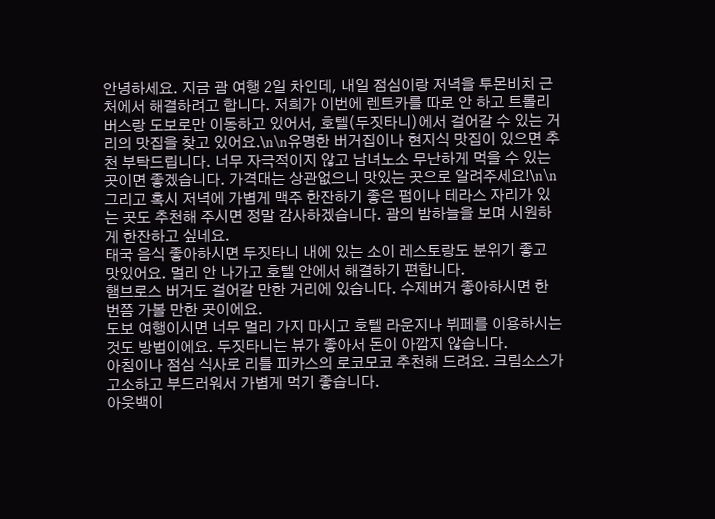안녕하세요. 지금 괌 여행 2일 차인데, 내일 점심이랑 저녁을 투몬비치 근처에서 해결하려고 합니다. 저희가 이번에 렌트카를 따로 안 하고 트롤리버스랑 도보로만 이동하고 있어서, 호텔(두짓타니)에서 걸어갈 수 있는 거리의 맛집을 찾고 있어요.\n\n유명한 버거집이나 현지식 맛집이 있으면 추천 부탁드립니다. 너무 자극적이지 않고 남녀노소 무난하게 먹을 수 있는 곳이면 좋겠습니다. 가격대는 상관없으니 맛있는 곳으로 알려주세요!\n\n그리고 혹시 저녁에 가볍게 맥주 한잔하기 좋은 펍이나 테라스 자리가 있는 곳도 추천해 주시면 정말 감사하겠습니다. 괌의 밤하늘을 보며 시원하게 한잔하고 싶네요.
태국 음식 좋아하시면 두짓타니 내에 있는 소이 레스토랑도 분위기 좋고 맛있어요. 멀리 안 나가고 호텔 안에서 해결하기 편합니다.
햄브로스 버거도 걸어갈 만한 거리에 있습니다. 수제버거 좋아하시면 한 번쯤 가볼 만한 곳이에요.
도보 여행이시면 너무 멀리 가지 마시고 호텔 라운지나 뷔페를 이용하시는 것도 방법이에요. 두짓타니는 뷰가 좋아서 돈이 아깝지 않습니다.
아침이나 점심 식사로 리틀 피카스의 로코모코 추천해 드려요. 크림소스가 고소하고 부드러워서 가볍게 먹기 좋습니다.
아웃백이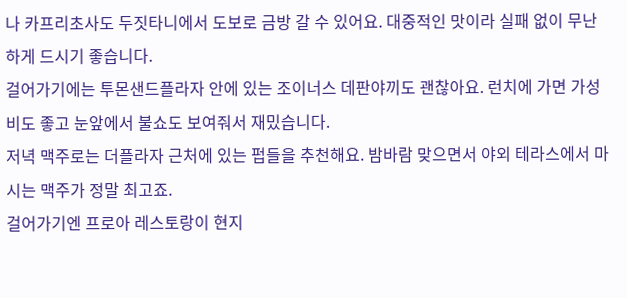나 카프리초사도 두짓타니에서 도보로 금방 갈 수 있어요. 대중적인 맛이라 실패 없이 무난하게 드시기 좋습니다.
걸어가기에는 투몬샌드플라자 안에 있는 조이너스 데판야끼도 괜찮아요. 런치에 가면 가성비도 좋고 눈앞에서 불쇼도 보여줘서 재밌습니다.
저녁 맥주로는 더플라자 근처에 있는 펍들을 추천해요. 밤바람 맞으면서 야외 테라스에서 마시는 맥주가 정말 최고죠.
걸어가기엔 프로아 레스토랑이 현지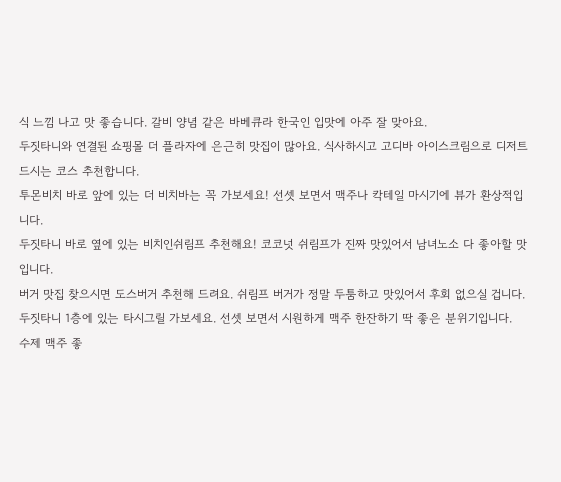식 느낌 나고 맛 좋습니다. 갈비 양념 같은 바베큐라 한국인 입맛에 아주 잘 맞아요.
두짓타니와 연결된 쇼핑몰 더 플라자에 은근히 맛집이 많아요. 식사하시고 고디바 아이스크림으로 디저트 드시는 코스 추천합니다.
투몬비치 바로 앞에 있는 더 비치바는 꼭 가보세요! 선셋 보면서 맥주나 칵테일 마시기에 뷰가 환상적입니다.
두짓타니 바로 옆에 있는 비치인쉬림프 추천해요! 코코넛 쉬림프가 진짜 맛있어서 남녀노소 다 좋아할 맛입니다.
버거 맛집 찾으시면 도스버거 추천해 드려요. 쉬림프 버거가 정말 두툼하고 맛있어서 후회 없으실 겁니다.
두짓타니 1층에 있는 타시그릴 가보세요. 선셋 보면서 시원하게 맥주 한잔하기 딱 좋은 분위기입니다.
수제 맥주 좋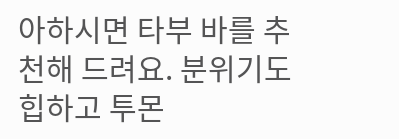아하시면 타부 바를 추천해 드려요. 분위기도 힙하고 투몬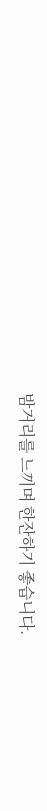밤거리를 느끼며 한잔하기 좋습니다.